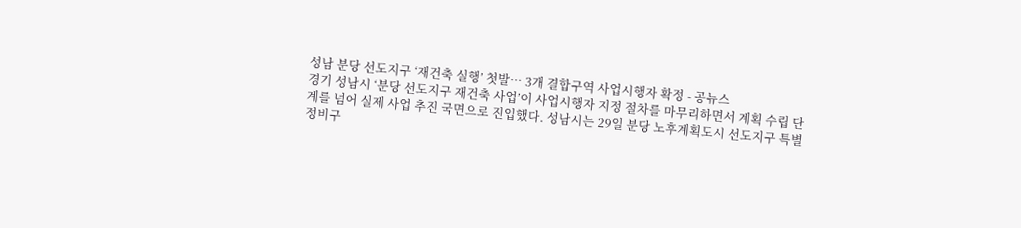성남 분당 선도지구 ‘재건축 실행’ 첫발… 3개 결합구역 사업시행자 확정 - 공뉴스
경기 성남시 ‘분당 선도지구 재건축 사업’이 사업시행자 지정 절차를 마무리하면서 계획 수립 단계를 넘어 실제 사업 추진 국면으로 진입했다. 성남시는 29일 분당 노후계획도시 선도지구 특별정비구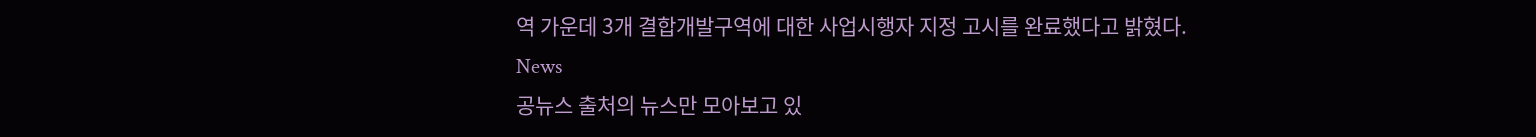역 가운데 3개 결합개발구역에 대한 사업시행자 지정 고시를 완료했다고 밝혔다.
News
공뉴스 출처의 뉴스만 모아보고 있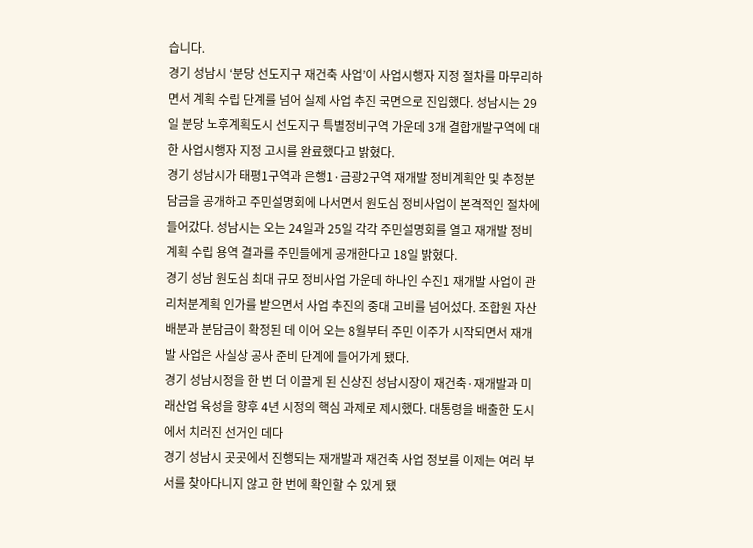습니다.
경기 성남시 ‘분당 선도지구 재건축 사업’이 사업시행자 지정 절차를 마무리하면서 계획 수립 단계를 넘어 실제 사업 추진 국면으로 진입했다. 성남시는 29일 분당 노후계획도시 선도지구 특별정비구역 가운데 3개 결합개발구역에 대한 사업시행자 지정 고시를 완료했다고 밝혔다.
경기 성남시가 태평1구역과 은행1·금광2구역 재개발 정비계획안 및 추정분담금을 공개하고 주민설명회에 나서면서 원도심 정비사업이 본격적인 절차에 들어갔다. 성남시는 오는 24일과 25일 각각 주민설명회를 열고 재개발 정비계획 수립 용역 결과를 주민들에게 공개한다고 18일 밝혔다.
경기 성남 원도심 최대 규모 정비사업 가운데 하나인 수진1 재개발 사업이 관리처분계획 인가를 받으면서 사업 추진의 중대 고비를 넘어섰다. 조합원 자산 배분과 분담금이 확정된 데 이어 오는 8월부터 주민 이주가 시작되면서 재개발 사업은 사실상 공사 준비 단계에 들어가게 됐다.
경기 성남시정을 한 번 더 이끌게 된 신상진 성남시장이 재건축·재개발과 미래산업 육성을 향후 4년 시정의 핵심 과제로 제시했다. 대통령을 배출한 도시에서 치러진 선거인 데다
경기 성남시 곳곳에서 진행되는 재개발과 재건축 사업 정보를 이제는 여러 부서를 찾아다니지 않고 한 번에 확인할 수 있게 됐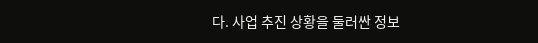다. 사업 추진 상황을 둘러싼 정보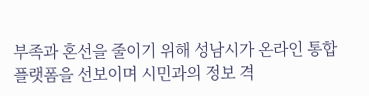부족과 혼선을 줄이기 위해 성남시가 온라인 통합 플랫폼을 선보이며 시민과의 정보 격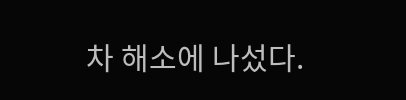차 해소에 나섰다.